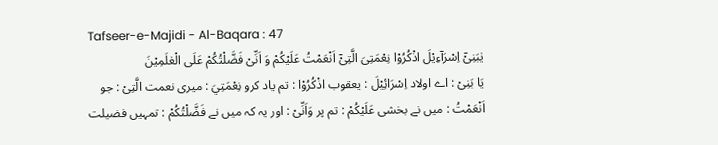Tafseer-e-Majidi - Al-Baqara : 47
یٰبَنِیْۤ اِسْرَآءِیْلَ اذْكُرُوْا نِعْمَتِیَ الَّتِیْۤ اَنْعَمْتُ عَلَیْكُمْ وَ اَنِّیْ فَضَّلْتُكُمْ عَلَى الْعٰلَمِیْنَ
يَا بَنِیْ : اے اولاد اِسْرَائِیْلَ : یعقوب اذْكُرُوْا : تم یاد کرو نِعْمَتِيَ : میری نعمت الَّتِیْ : جو اَنْعَمْتُ : میں نے بخشی عَلَيْكُمْ : تم پر وَاَنِّیْ : اور یہ کہ میں نے فَضَّلْتُكُمْ : تمہیں فضیلت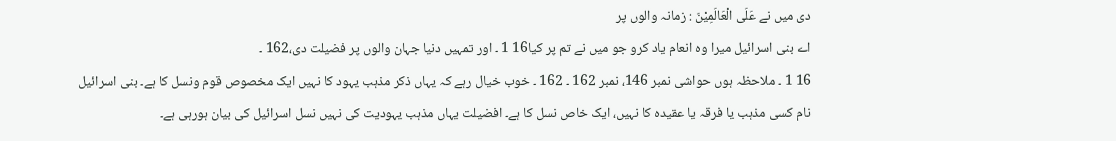دی میں نے عَلَى الْعَالَمِیْنَ : زمانہ والوں پر
اے بنی اسرائیل میرا وہ انعام یاد کرو جو میں نے تم پر کیا16 1 ۔ اور تمہیں دنیا جہان والوں پر فضیلت دی،162 ۔
16 1 ۔ ملاحظہ ہوں حواشی نمبر 146، نمبر 162 ۔ 162 ۔ خوب خیال رہے کہ یہاں ذکر مذہب یہود کا نہیں ایک مخصوص قوم ونسل کا ہے۔ بنی اسرائیل نام کسی مذہب یا فرقہ یا عقیدہ کا نہیں، ایک خاص نسل کا ہے۔ افضیلت یہاں مذہب یہودیت کی نہیں نسل اسرائیل کی بیان ہورہی ہے۔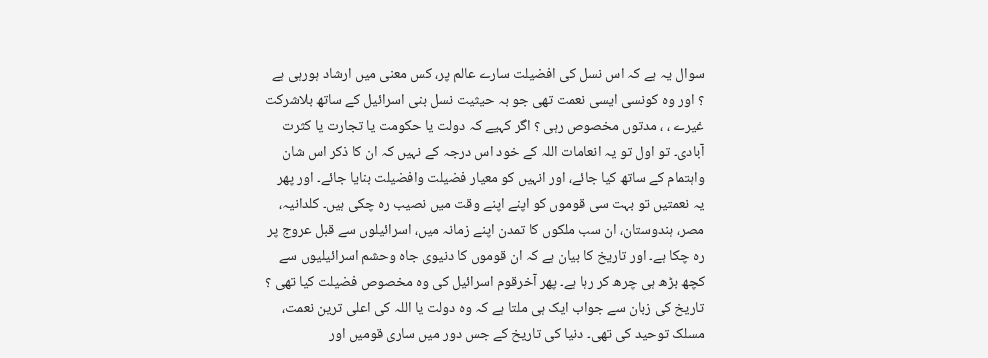سوال یہ ہے کہ اس نسل کی افضیلت سارے عالم پر، کس معنی میں ارشاد ہورہی ہے ؟ اور وہ کونسی ایسی نعمت تھی جو بہ حیثیت نسل بنی اسرائیل کے ساتھ بلاشرکت غیرے ، ، مدتوں مخصوص رہی ؟ اگر کہیے کہ دولت یا حکومت یا تجارت یا کثرت آبادی۔ تو اول تو یہ انعامات اللہ کے خود اس درجہ کے نہیں کہ ان کا ذکر اس شان واہتمام کے ساتھ کیا جائے، اور انہیں کو معیار فضیلت وافضیلت بنایا جائے۔ اور پھر یہ نعمتیں تو بہت سی قوموں کو اپنے اپنے وقت میں نصیب رہ چکی ہیں۔ کلدانیہ، مصر، ہندوستان، ان سب ملکوں کا تمدن اپنے زمانہ میں، اسرائیلوں سے قبل عروج پر رہ چکا ہے۔ اور تاریخ کا بیان ہے کہ ان قوموں کا دنیوی جاہ وحشم اسرائیلیوں سے کچھ بڑھ ہی چرھ کر رہا ہے۔ پھر آخرقوم اسرائیل کی وہ مخصوص فضیلت کیا تھی ؟ تاریخ کی زبان سے جواب ایک ہی ملتا ہے کہ وہ دولت یا اللہ کی اعلی ترین نعمت، مسلک توحید کی تھی۔ دنیا کی تاریخ کے جس دور میں ساری قومیں اور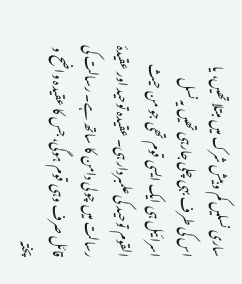ساری نسلیں کم وبیش شرک میں مبتلا تھیں، یا اس کی طرف بہی چلی جارہی تھیں یہ نسل اسرائیل ہی ایک ایسی قوم تھی جو من حیث القوم توحید کی علمبردار ہی۔ عقیدہ توحید اور عقیدۂ رسالت میں چولی دامن کا ساتھ ہے۔ رسالت کی قائل صرف وہی قوم ہوگی، جس کا عقیدہ واضح و پختہ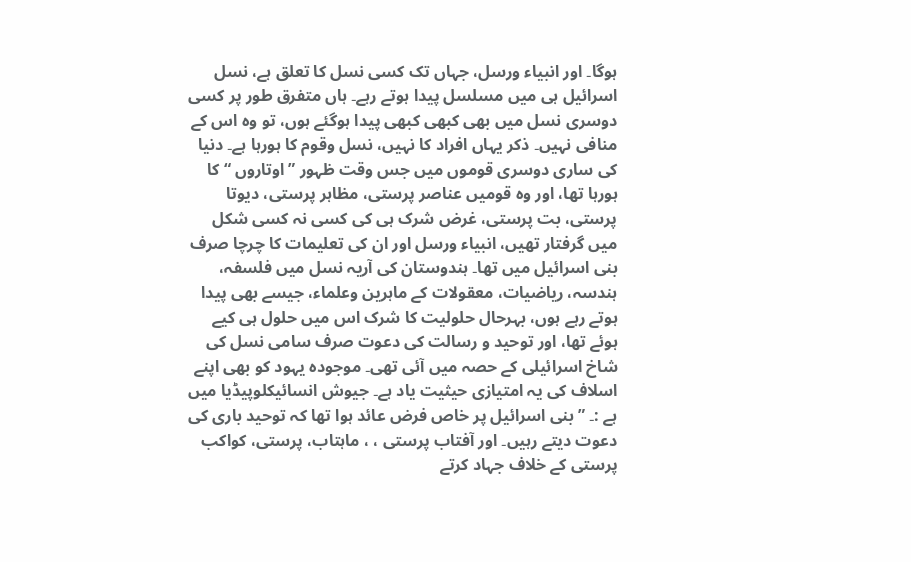ہوگا۔ اور انبیاء ورسل، جہاں تک کسی نسل کا تعلق ہے، نسل اسرائیل ہی میں مسلسل پیدا ہوتے رہے۔ ہاں متفرق طور پر کسی دوسری نسل میں بھی کبھی کبھی پیدا ہوگئے ہوں، تو وہ اس کے منافی نہیں۔ ذکر یہاں افراد کا نہیں، نسل وقوم کا ہورہا ہے۔ دنیا کی ساری دوسری قوموں میں جس وقت ظہور ” اوتاروں “ کا ہورہا تھا، اور وہ قومیں عناصر پرستی، مظاہر پرستی، دیوتا پرستی، بت پرستی، غرض شرک ہی کی کسی نہ کسی شکل میں گرفتار تھیں، انبیاء ورسل اور ان کی تعلیمات کا چرچا صرف بنی اسرائیل میں تھا۔ ہندوستان کی آریہ نسل میں فلسفہ، ہندسہ، ریاضیات، معقولات کے ماہرین وعلماء، جیسے بھی پیدا ہوتے رہے ہوں، بہرحال حلولیت کا شرک اس میں حلول ہی کیے ہوئے تھا، اور توحید و رسالت کی دعوت صرف سامی نسل کی شاخ اسرائیلی کے حصہ میں آئی تھی۔ موجودہ یہود کو بھی اپنے اسلاف کی یہ امتیازی حیثیت یاد ہے۔ جیوش انسائیکلوپیڈیا میں ہے :۔ ” بنی اسرائیل پر خاص فرض عائد ہوا تھا کہ توحید باری کی دعوت دیتے رہیں۔ اور آفتاب پرستی ، ، ماہتاب، پرستی، کواکب پرستی کے خلاف جہاد کرتے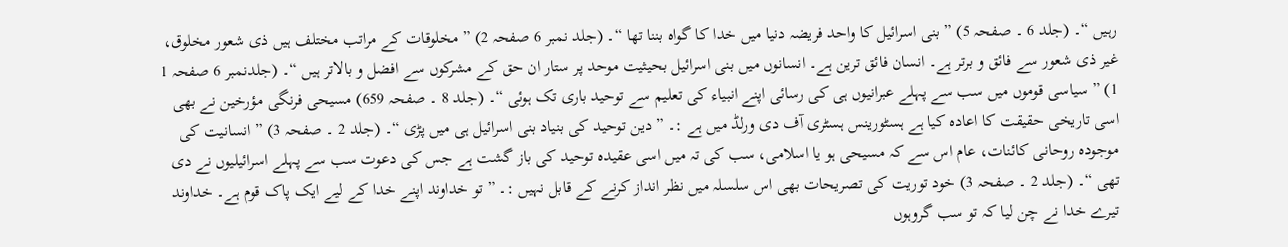رہیں “۔ (جلد 6 ۔ صفحہ 5) ” بنی اسرائیل کا واحد فریضہ دنیا میں خدا کا گواہ بننا تھا “۔ (جلد نمبر 6 صفحہ 2) ” مخلوقات کے مراتب مختلف ہیں ذی شعور مخلوق، غیر ذی شعور سے فائق و برتر ہے۔ انسان فائق ترین ہے۔ انسانوں میں بنی اسرائیل بحیثیت موحد پر ستار ان حق کے مشرکوں سے افضل و بالاتر ہیں “۔ (جلدنمبر 6 صفحہ 1 1) ” سیاسی قوموں میں سب سے پہلے عبرانیوں ہی کی رسائی اپنے انبیاء کی تعلیم سے توحید باری تک ہوئی “۔ (جلد 8 ۔ صفحہ 659) مسیحی فرنگی مؤرخین نے بھی اسی تاریخی حقیقت کا اعادہ کیا ہے ہسٹورینس ہسٹری آف دی ورلڈ میں ہے :۔ ” دین توحید کی بنیاد بنی اسرائیل ہی میں پڑی “۔ (جلد 2 ۔ صفحہ 3) ” انسانیت کی موجودہ روحانی کائنات، عام اس سے کہ مسیحی ہو یا اسلامی، سب کی تہ میں اسی عقیدہ توحید کی باز گشت ہے جس کی دعوت سب سے پہلے اسرائیلیوں نے دی تھی “۔ (جلد 2 ۔ صفحہ 3) خود توریت کی تصریحات بھی اس سلسلہ میں نظر انداز کرنے کے قابل نہیں :۔ ” تو خداوند اپنے خدا کے لیے ایک پاک قوم ہے۔ خداوند تیرے خدا نے چن لیا کہ تو سب گروہوں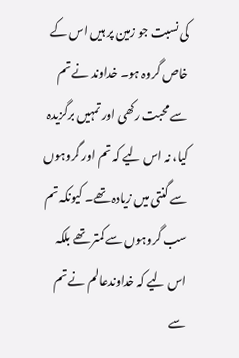کی نسبت جو زمین پر ہیں اس کے خاص گروہ ہو۔ خداوند نے تم سے محبت رکھی اور تمہیں برگزیدہ کیا، نہ اس لیے کہ تم اور گروہوں سے گنتی میں زیادہ تھے۔ کیونکہ تم سب گروہوں سے کمتر تھے بلکہ اس لیے کہ خداوندعالم نے تم سے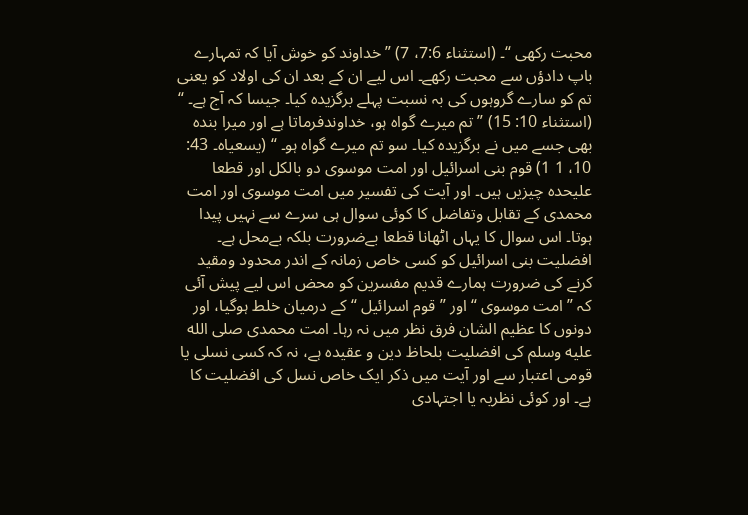محبت رکھی “۔ (استثناء 7:6، 7) ” خداوند کو خوش آیا کہ تمہارے باپ دادؤں سے محبت رکھے۔ اس لیے ان کے بعد ان کی اولاد کو یعنی تم کو سارے گروہوں کی بہ نسبت پہلے برگزیدہ کیا۔ جیسا کہ آج ہے۔ “ (استثناء 10: 15) ” تم میرے گواہ ہو، خداوندفرماتا ہے اور میرا بندہ بھی جسے میں نے برگزیدہ کیا۔ سو تم میرے گواہ ہو۔ “ (یسعیاہ۔ 43: 10، 1 1) قوم بنی اسرائیل اور امت موسوی دو بالکل اور قطعا علیحدہ چیزیں ہیں۔ اور آیت کی تفسیر میں امت موسوی اور امت محمدی کے تقابل وتفاضل کا کوئی سوال ہی سرے سے نہیں پیدا ہوتا۔ اس سوال کا یہاں اٹھانا قطعا بےضرورت بلکہ بےمحل ہے۔ افضلیت بنی اسرائیل کو کسی خاص زمانہ کے اندر محدود ومقید کرنے کی ضرورت ہمارے قدیم مفسرین کو محض اس لیے پیش آئی کہ ” امت موسوی “ اور ” قوم اسرائیل “ کے درمیان خلط ہوگیا، اور دونوں کا عظیم الشان فرق نظر میں نہ رہا۔ امت محمدی صلى الله عليه وسلم کی افضلیت بلحاظ دین و عقیدہ ہے، نہ کہ کسی نسلی یا قومی اعتبار سے اور آیت میں ذکر ایک خاص نسل کی افضلیت کا ہے۔ اور کوئی نظریہ یا اجتہادی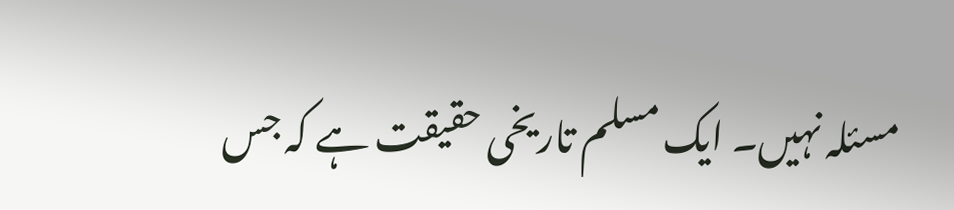مسئلہ نہیں۔ ایک مسلم تاریخی حقیقت ہے کہ جس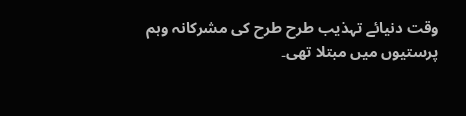وقت دنیائے تہذیب طرح طرح کی مشرکانہ وہم پرستیوں میں مبتلا تھی۔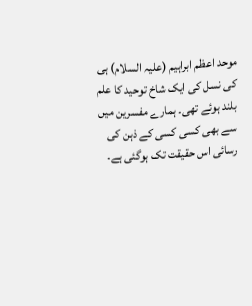موحد اعظم ابراہیم (علیہ السلام) ہی کی نسل کی ایک شاخ توحید کا علم بلند ہوئے تھی۔ ہمارے مفسرین میں سے بھی کسی کسی کے ذہن کی رسائی اس حقیقت تک ہوگئی ہے۔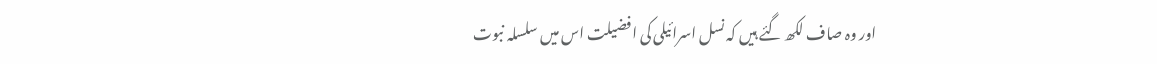اور وہ صاف لکھ گئے ہیں کہ نسل اسرائیلی کی افضیلت اس میں سلسلہ نبوت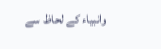وانبیاء کے لحاظ سے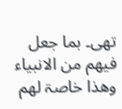تھی۔ بما جعل فیھم من الانبیاء وھذا خاصۃ لھم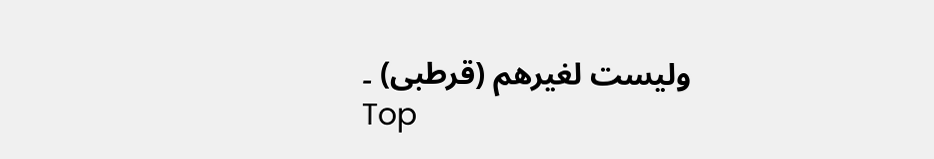ولیست لغیرھم (قرطبی) ۔
Top